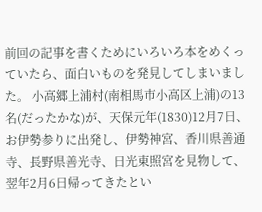前回の記事を書くためにいろいろ本をめくっていたら、面白いものを発見してしまいました。 小高郷上浦村(南相馬市小高区上浦)の13名(だったかな)が、天保元年(1830)12月7日、お伊勢参りに出発し、伊勢神宮、香川県善通寺、長野県善光寺、日光東照宮を見物して、翌年2月6日帰ってきたとい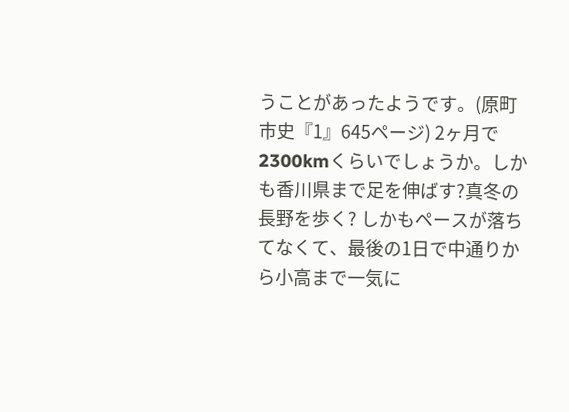うことがあったようです。(原町市史『1』645ページ) 2ヶ月で2300kmくらいでしょうか。しかも香川県まで足を伸ばす?真冬の長野を歩く? しかもペースが落ちてなくて、最後の1日で中通りから小高まで一気に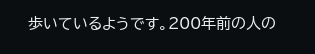歩いているようです。200年前の人の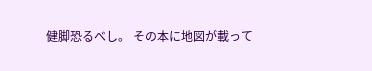健脚恐るべし。 その本に地図が載って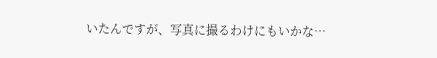いたんですが、写真に撮るわけにもいかな…